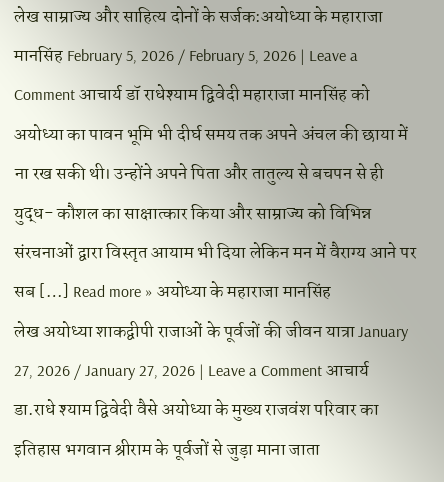लेख साम्राज्य और साहित्य दोनों के सर्जक:अयोध्या के महाराजा मानसिंह February 5, 2026 / February 5, 2026 | Leave a Comment आचार्य डॉ राधेश्याम द्विवेदी महाराजा मानसिंह को अयोध्या का पावन भूमि भी दीर्घ समय तक अपने अंचल की छाया में ना रख सकी थी। उन्होंने अपने पिता और तातुल्य से बचपन से ही युद्ध- कौशल का साक्षात्कार किया और साम्राज्य को विभिन्न संरचनाओं द्वारा विस्तृत आयाम भी दिया लेकिन मन में वैराग्य आने पर सब […] Read more » अयोध्या के महाराजा मानसिंह
लेख अयोध्या शाकद्वीपी राजाओं के पूर्वजों की जीवन यात्रा January 27, 2026 / January 27, 2026 | Leave a Comment आचार्य डा.राधे श्याम द्विवेदी वैसे अयोध्या के मुख्य राजवंश परिवार का इतिहास भगवान श्रीराम के पूर्वजों से जुड़ा माना जाता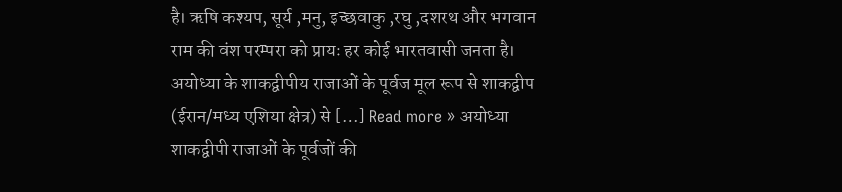है। ऋषि कश्यप, सूर्य ,मनु, इच्छवाकु ,रघु ,दशरथ और भगवान राम की वंश परम्परा को प्रायः हर कोई भारतवासी जनता है। अयोध्या के शाकद्वीपीय राजाओं के पूर्वज मूल रूप से शाकद्वीप (ईरान/मध्य एशिया क्षेत्र) से […] Read more » अयोध्या शाकद्वीपी राजाओं के पूर्वजों की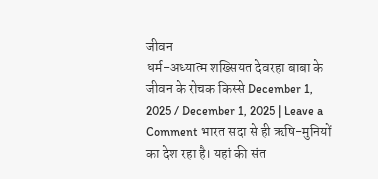जीवन
धर्म-अध्यात्म शख्सियत देवरहा बाबा के जीवन के रोचक किस्से December 1, 2025 / December 1, 2025 | Leave a Comment भारत सदा से ही ऋषि-मुनियों का देश रहा है। यहां की संत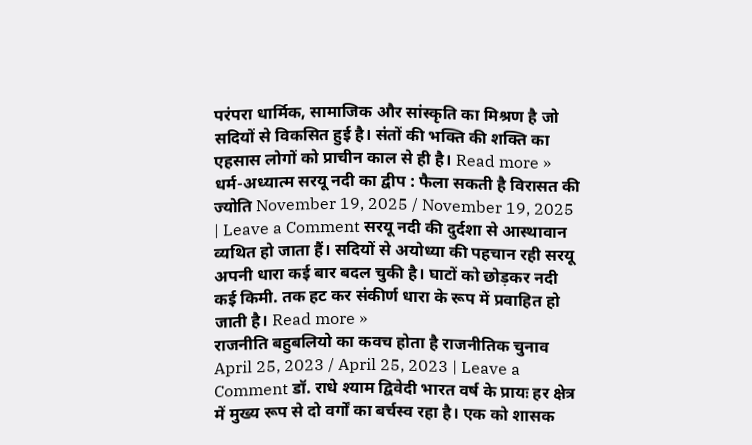परंपरा धार्मिक, सामाजिक और सांस्कृति का मिश्रण है जो सदियों से विकसित हुई है। संतों की भक्ति की शक्ति का एहसास लोगों को प्राचीन काल से ही है। Read more »
धर्म-अध्यात्म सरयू नदी का द्वीप : फैला सकती है विरासत की ज्योति November 19, 2025 / November 19, 2025 | Leave a Comment सरयू नदी की दुर्दशा से आस्थावान व्यथित हो जाता हैं। सदियों से अयोध्या की पहचान रही सरयू अपनी धारा कई बार बदल चुकी है। घाटों को छोड़कर नदी कई किमी. तक हट कर संकीर्ण धारा के रूप में प्रवाहित हो जाती है। Read more »
राजनीति बहुबलियो का कवच होता है राजनीतिक चुनाव April 25, 2023 / April 25, 2023 | Leave a Comment डॉ. राधे श्याम द्विवेदी भारत वर्ष के प्रायः हर क्षेत्र में मुख्य रूप से दो वर्गों का बर्चस्व रहा है। एक को शासक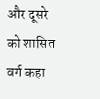और दूसरे को शासित वर्ग कहा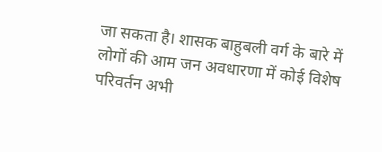जा सकता है। शासक बाहुबली वर्ग के बारे में लोगों की आम जन अवधारणा में कोई विशेष परिवर्तन अभी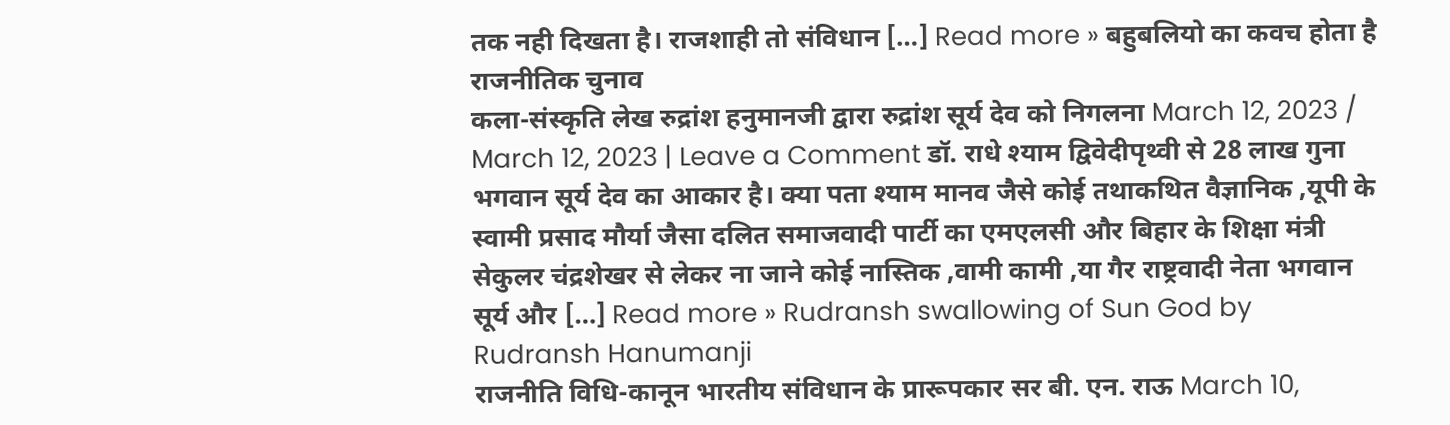तक नही दिखता है। राजशाही तो संविधान […] Read more » बहुबलियो का कवच होता है राजनीतिक चुनाव
कला-संस्कृति लेख रुद्रांश हनुमानजी द्वारा रुद्रांश सूर्य देव को निगलना March 12, 2023 / March 12, 2023 | Leave a Comment डॉ. राधे श्याम द्विवेदीपृथ्वी से 28 लाख गुना भगवान सूर्य देव का आकार है। क्या पता श्याम मानव जैसे कोई तथाकथित वैज्ञानिक ,यूपी के स्वामी प्रसाद मौर्या जैसा दलित समाजवादी पार्टी का एमएलसी और बिहार के शिक्षा मंत्री सेकुलर चंद्रशेखर से लेकर ना जाने कोई नास्तिक ,वामी कामी ,या गैर राष्ट्रवादी नेता भगवान सूर्य और […] Read more » Rudransh swallowing of Sun God by Rudransh Hanumanji
राजनीति विधि-कानून भारतीय संविधान के प्रारूपकार सर बी. एन. राऊ March 10,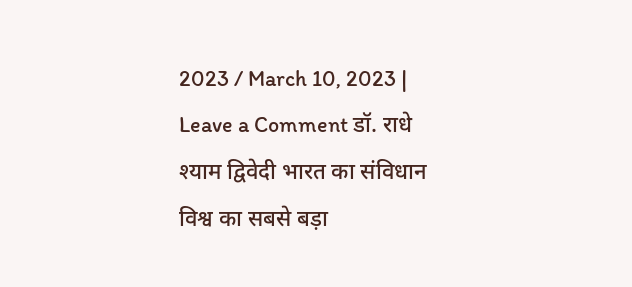2023 / March 10, 2023 | Leave a Comment डॉ. राधे श्याम द्विवेदी भारत का संविधान विश्व का सबसे बड़ा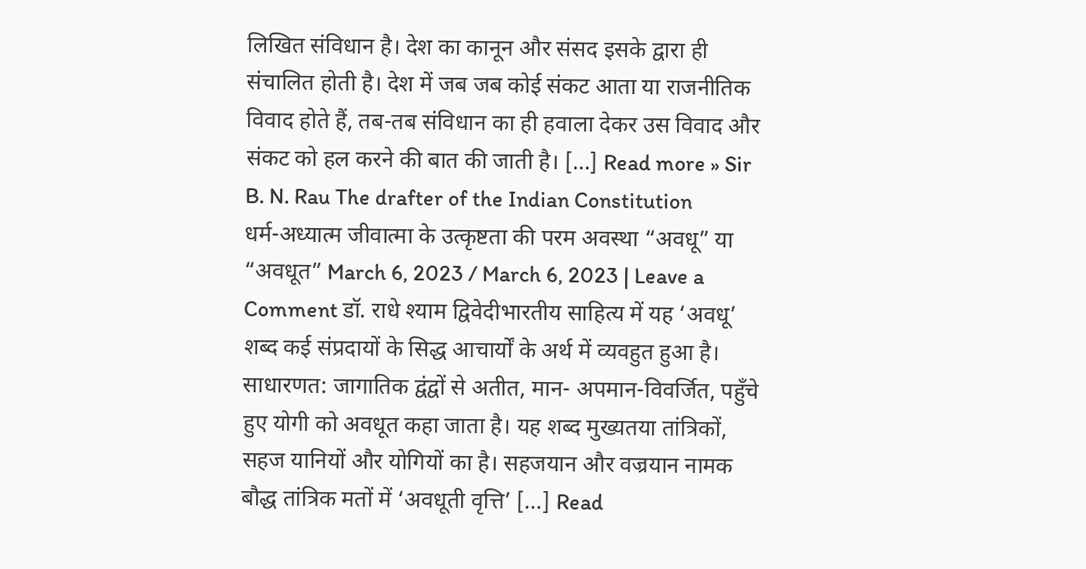लिखित संविधान है। देश का कानून और संसद इसके द्वारा ही संचालित होती है। देश में जब जब कोई संकट आता या राजनीतिक विवाद होते हैं, तब-तब संविधान का ही हवाला देकर उस विवाद और संकट को हल करने की बात की जाती है। […] Read more » Sir B. N. Rau The drafter of the Indian Constitution
धर्म-अध्यात्म जीवात्मा के उत्कृष्टता की परम अवस्था “अवधू” या “अवधूत” March 6, 2023 / March 6, 2023 | Leave a Comment डॉ. राधे श्याम द्विवेदीभारतीय साहित्य में यह ‘अवधू’ शब्द कई संप्रदायों के सिद्ध आचार्यों के अर्थ में व्यवहुत हुआ है। साधारणत: जागातिक द्वंद्वों से अतीत, मान- अपमान-विवर्जित, पहुँचे हुए योगी को अवधूत कहा जाता है। यह शब्द मुख्यतया तांत्रिकों, सहज यानियों और योगियों का है। सहजयान और वज्रयान नामक बौद्ध तांत्रिक मतों में ‘अवधूती वृत्ति’ […] Read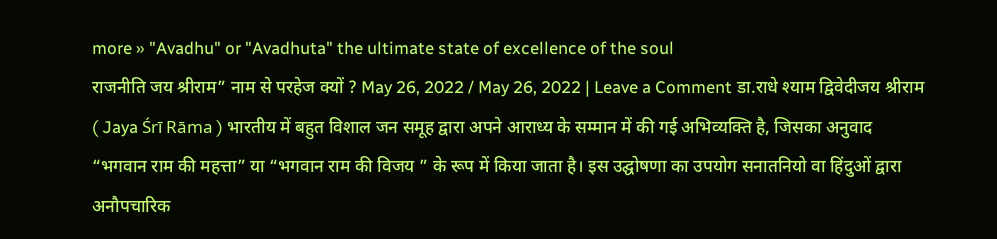more » "Avadhu" or "Avadhuta" the ultimate state of excellence of the soul
राजनीति जय श्रीराम” नाम से परहेज क्यों ? May 26, 2022 / May 26, 2022 | Leave a Comment डा.राधे श्याम द्विवेदीजय श्रीराम ( Jaya Śrī Rāma ) भारतीय में बहुत विशाल जन समूह द्वारा अपने आराध्य के सम्मान में की गई अभिव्यक्ति है, जिसका अनुवाद “भगवान राम की महत्ता” या “भगवान राम की विजय ” के रूप में किया जाता है। इस उद्घोषणा का उपयोग सनातनियो वा हिंदुओं द्वारा अनौपचारिक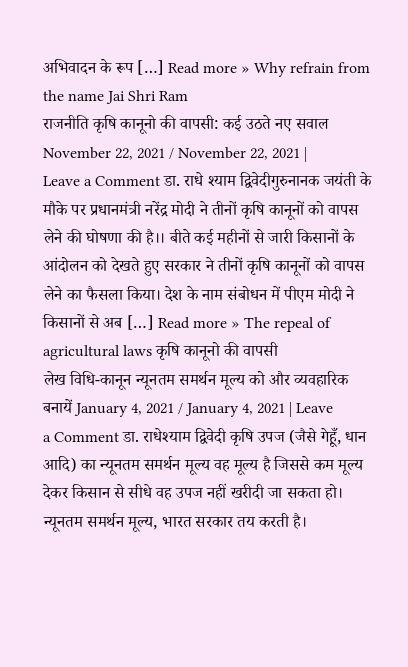अभिवादन के रूप […] Read more » Why refrain from the name Jai Shri Ram
राजनीति कृषि कानूनो की वापसी: कई उठते नए सवाल November 22, 2021 / November 22, 2021 | Leave a Comment डा. राधे श्याम द्विवेदीगुरुनानक जयंती के मौके पर प्रधानमंत्री नरेंद्र मोदी ने तीनों कृषि कानूनों को वापस लेने की घोषणा की है।। बीते कई महीनों से जारी किसानों के आंदोलन को देखते हुए सरकार ने तीनों कृषि कानूनों को वापस लेने का फैसला किया। देश के नाम संबोधन में पीएम मोदी ने किसानों से अब […] Read more » The repeal of agricultural laws कृषि कानूनो की वापसी
लेख विधि-कानून न्यूनतम समर्थन मूल्य को और व्यवहारिक बनायें January 4, 2021 / January 4, 2021 | Leave a Comment डा. राधेश्याम द्विवेदी कृषि उपज (जैसे गेहूँ, धान आदि) का न्यूनतम समर्थन मूल्य वह मूल्य है जिससे कम मूल्य देकर किसान से सीधे वह उपज नहीं खरीदी जा सकता हो। न्यूनतम समर्थन मूल्य, भारत सरकार तय करती है।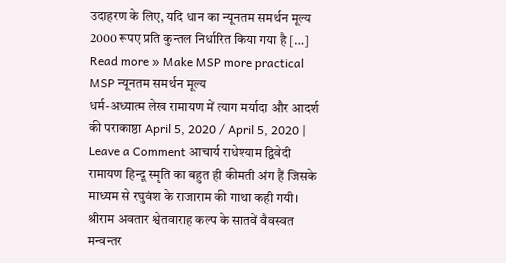उदाहरण के लिए, यदि धान का न्यूनतम समर्थन मूल्य 2000 रूपए प्रति कुन्तल निर्धारित किया गया है […] Read more » Make MSP more practical MSP न्यूनतम समर्थन मूल्य
धर्म-अध्यात्म लेख रामायण में त्याग मर्यादा और आदर्श की पराकाष्ठा April 5, 2020 / April 5, 2020 | Leave a Comment आचार्य राधेश्याम द्विवेदी रामायण हिन्दू स्मृति का बहुत ही कीमती अंग हैं जिसके माध्यम से रघुवंश के राजाराम की गाथा कही गयी। श्रीराम अवतार श्वेतवाराह कल्प के सातवें वैवस्वत मन्वन्तर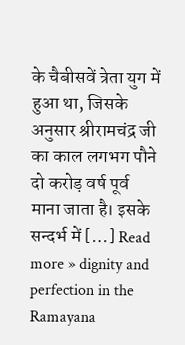के चैबीसवें त्रेता युग में हुआ था, जिसके अनुसार श्रीरामचंद्र जी का काल लगभग पौने दो करोड़ वर्ष पूर्व माना जाता है। इसके सन्दर्भ में […] Read more » dignity and perfection in the Ramayana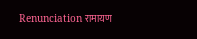Renunciation रामायण